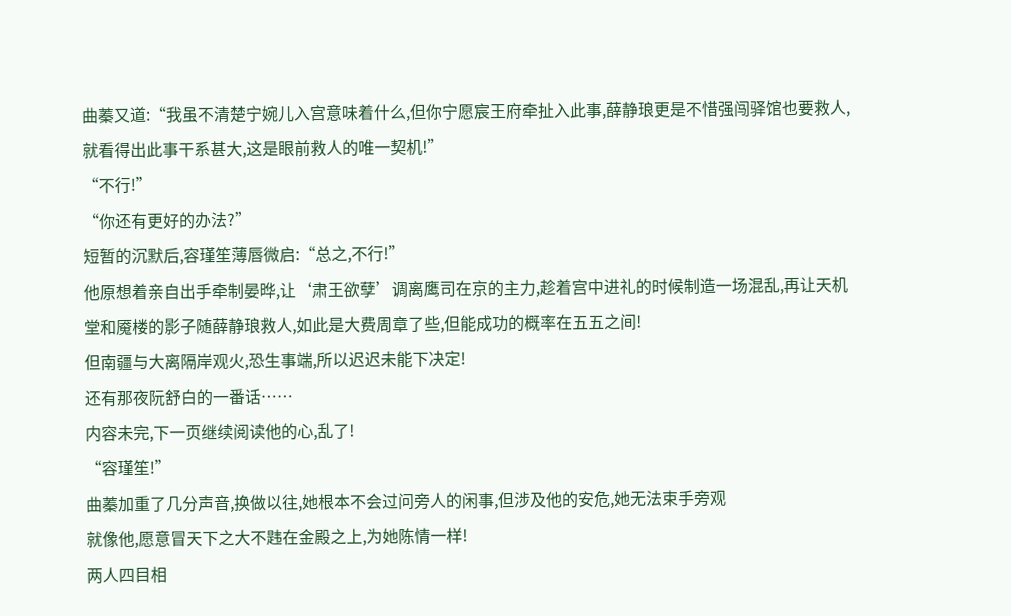曲蓁又道:“我虽不清楚宁婉儿入宫意味着什么,但你宁愿宸王府牵扯入此事,薛静琅更是不惜强闯驿馆也要救人,就看得出此事干系甚大,这是眼前救人的唯一契机!”
“不行!”
“你还有更好的办法?”
短暂的沉默后,容瑾笙薄唇微启:“总之,不行!”
他原想着亲自出手牵制晏晔,让‘肃王欲孽’调离鹰司在京的主力,趁着宫中进礼的时候制造一场混乱,再让天机堂和魇楼的影子随薛静琅救人,如此是大费周章了些,但能成功的概率在五五之间!
但南疆与大离隔岸观火,恐生事端,所以迟迟未能下决定!
还有那夜阮舒白的一番话……
内容未完,下一页继续阅读他的心,乱了!
“容瑾笙!”
曲蓁加重了几分声音,换做以往,她根本不会过问旁人的闲事,但涉及他的安危,她无法束手旁观
就像他,愿意冒天下之大不韪在金殿之上,为她陈情一样!
两人四目相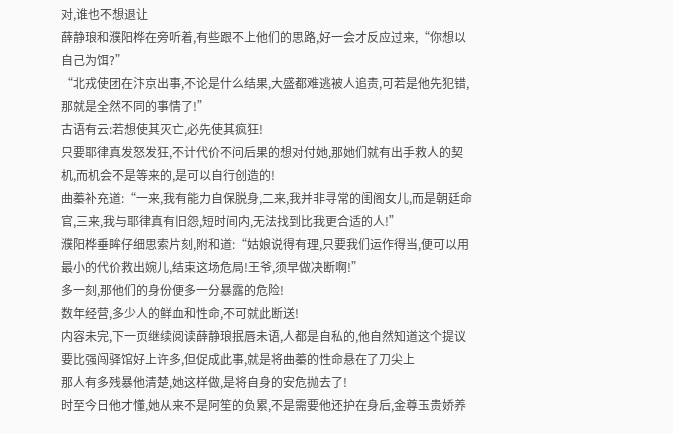对,谁也不想退让
薛静琅和濮阳桦在旁听着,有些跟不上他们的思路,好一会才反应过来,“你想以自己为饵?”
“北戎使团在汴京出事,不论是什么结果,大盛都难逃被人追责,可若是他先犯错,那就是全然不同的事情了!”
古语有云:若想使其灭亡,必先使其疯狂!
只要耶律真发怒发狂,不计代价不问后果的想对付她,那她们就有出手救人的契机,而机会不是等来的,是可以自行创造的!
曲蓁补充道:“一来,我有能力自保脱身,二来,我并非寻常的闺阁女儿,而是朝廷命官,三来,我与耶律真有旧怨,短时间内,无法找到比我更合适的人!”
濮阳桦垂眸仔细思索片刻,附和道:“姑娘说得有理,只要我们运作得当,便可以用最小的代价救出婉儿,结束这场危局!王爷,须早做决断啊!”
多一刻,那他们的身份便多一分暴露的危险!
数年经营,多少人的鲜血和性命,不可就此断送!
内容未完,下一页继续阅读薛静琅抿唇未语,人都是自私的,他自然知道这个提议要比强闯驿馆好上许多,但促成此事,就是将曲蓁的性命悬在了刀尖上
那人有多残暴他清楚,她这样做,是将自身的安危抛去了!
时至今日他才懂,她从来不是阿笙的负累,不是需要他还护在身后,金尊玉贵娇养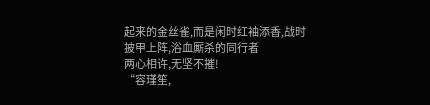起来的金丝雀,而是闲时红袖添香,战时披甲上阵,浴血厮杀的同行者
两心相许,无坚不摧!
“容瑾笙,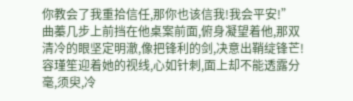你教会了我重拾信任,那你也该信我!我会平安!”
曲蓁几步上前挡在他桌案前面,俯身凝望着他,那双清冷的眼坚定明澈,像把锋利的剑,决意出鞘绽锋芒!
容瑾笙迎着她的视线,心如针刺,面上却不能透露分毫,须臾,冷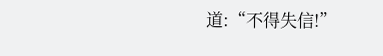道:“不得失信!”